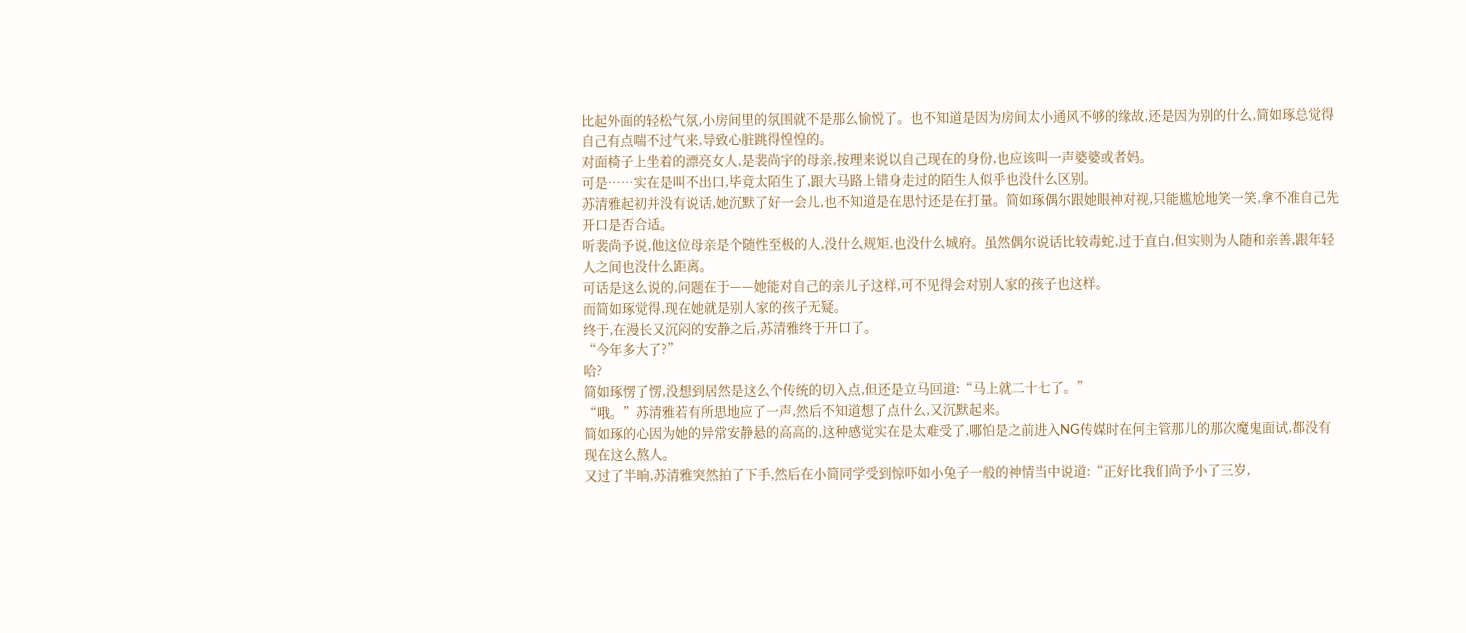比起外面的轻松气氛,小房间里的氛围就不是那么愉悦了。也不知道是因为房间太小通风不够的缘故,还是因为别的什么,简如琢总觉得自己有点喘不过气来,导致心脏跳得惶惶的。
对面椅子上坐着的漂亮女人,是裴尚宇的母亲,按理来说以自己现在的身份,也应该叫一声婆婆或者妈。
可是……实在是叫不出口,毕竟太陌生了,跟大马路上错身走过的陌生人似乎也没什么区别。
苏清雅起初并没有说话,她沉默了好一会儿,也不知道是在思忖还是在打量。简如琢偶尔跟她眼神对视,只能尴尬地笑一笑,拿不准自己先开口是否合适。
听裴尚予说,他这位母亲是个随性至极的人,没什么规矩,也没什么城府。虽然偶尔说话比较毒蛇,过于直白,但实则为人随和亲善,跟年轻人之间也没什么距离。
可话是这么说的,问题在于——她能对自己的亲儿子这样,可不见得会对别人家的孩子也这样。
而简如琢觉得,现在她就是别人家的孩子无疑。
终于,在漫长又沉闷的安静之后,苏清雅终于开口了。
“今年多大了?”
哈?
简如琢愣了愣,没想到居然是这么个传统的切入点,但还是立马回道:“马上就二十七了。”
“哦。”苏清雅若有所思地应了一声,然后不知道想了点什么,又沉默起来。
简如琢的心因为她的异常安静悬的高高的,这种感觉实在是太难受了,哪怕是之前进入NG传媒时在何主管那儿的那次魔鬼面试,都没有现在这么熬人。
又过了半晌,苏清雅突然拍了下手,然后在小简同学受到惊吓如小兔子一般的神情当中说道:“正好比我们尚予小了三岁,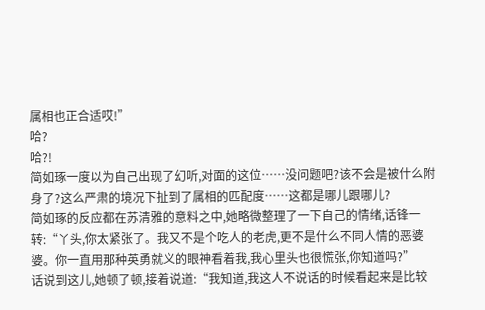属相也正合适哎!”
哈?
哈?!
简如琢一度以为自己出现了幻听,对面的这位……没问题吧?该不会是被什么附身了?这么严肃的境况下扯到了属相的匹配度……这都是哪儿跟哪儿?
简如琢的反应都在苏清雅的意料之中,她略微整理了一下自己的情绪,话锋一转:“丫头,你太紧张了。我又不是个吃人的老虎,更不是什么不同人情的恶婆婆。你一直用那种英勇就义的眼神看着我,我心里头也很慌张,你知道吗?”
话说到这儿,她顿了顿,接着说道:“我知道,我这人不说话的时候看起来是比较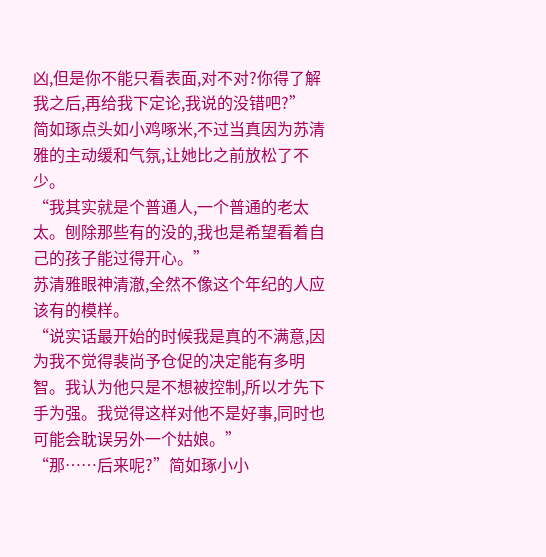凶,但是你不能只看表面,对不对?你得了解我之后,再给我下定论,我说的没错吧?”
简如琢点头如小鸡啄米,不过当真因为苏清雅的主动缓和气氛,让她比之前放松了不少。
“我其实就是个普通人,一个普通的老太太。刨除那些有的没的,我也是希望看着自己的孩子能过得开心。”
苏清雅眼神清澈,全然不像这个年纪的人应该有的模样。
“说实话最开始的时候我是真的不满意,因为我不觉得裴尚予仓促的决定能有多明智。我认为他只是不想被控制,所以才先下手为强。我觉得这样对他不是好事,同时也可能会耽误另外一个姑娘。”
“那……后来呢?”简如琢小小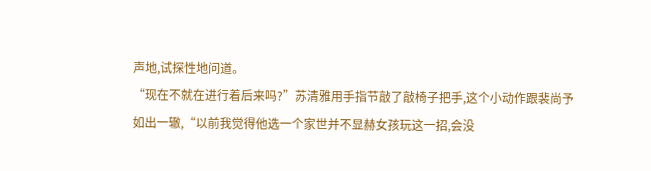声地,试探性地问道。
“现在不就在进行着后来吗?”苏清雅用手指节敲了敲椅子把手,这个小动作跟裴尚予如出一辙,“以前我觉得他选一个家世并不显赫女孩玩这一招,会没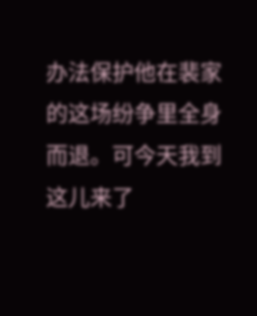办法保护他在裴家的这场纷争里全身而退。可今天我到这儿来了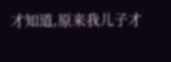才知道,原来我儿子才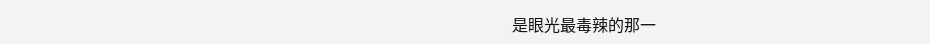是眼光最毒辣的那一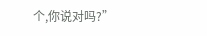个,你说对吗?”